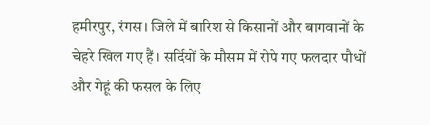हमीरपुर, रंगस। जिले में बारिश से किसानों और बागवानों के चेहरे खिल गए हैं। सर्दियों के मौसम में रोपे गए फलदार पौधों और गेहूं की फसल के लिए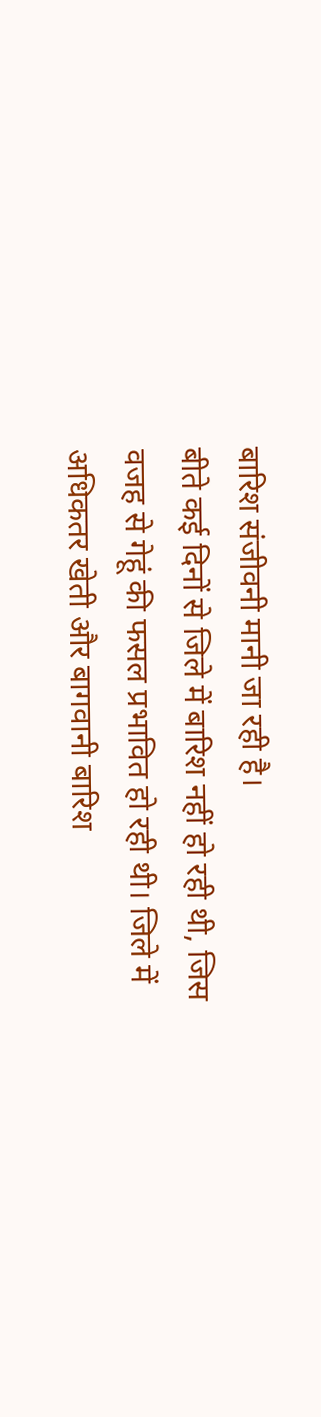बारिश संजीवनी मानी जा रही है।
बीते कई दिनों से जिले में बारिश नहीं हो रही थी, जिस वजह से गेहूं की फसल प्रभावित हो रही थी। जिले में अधिकतर खेती और बागवानी बारिश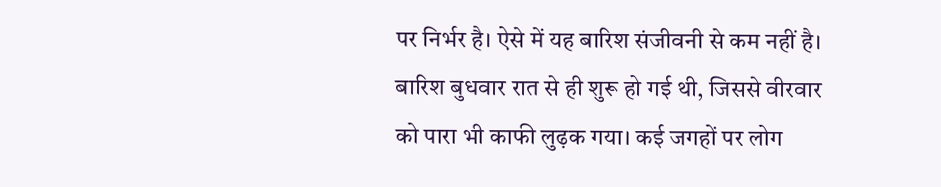पर निर्भर है। ऐसे में यह बारिश संजीवनी से कम नहीं है। बारिश बुधवार रात से ही शुरू हो गई थी, जिससे वीरवार को पारा भी काफी लुढ़क गया। कई जगहों पर लोग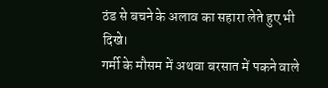ठंड से बचने के अलाव का सहारा लेते हुए भी दिखे।
गर्मी के मौसम में अथवा बरसात में पकने वाले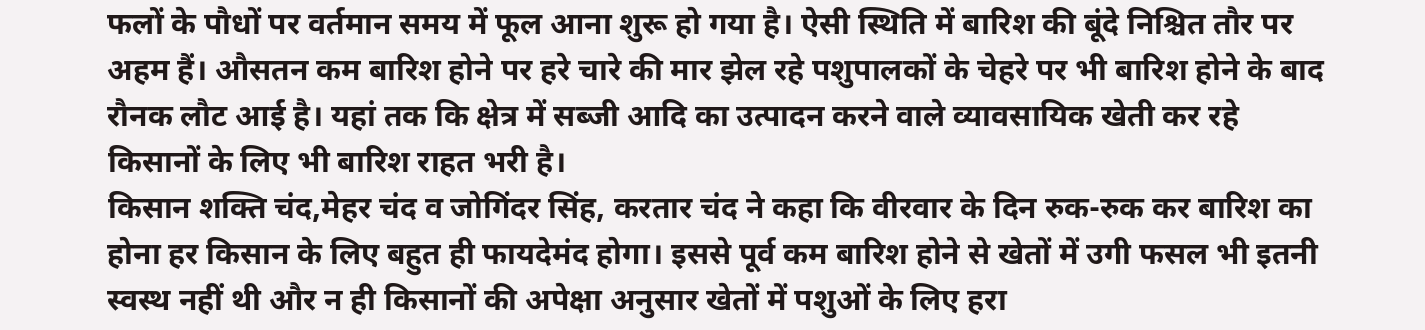फलों के पौधों पर वर्तमान समय में फूल आना शुरू हो गया है। ऐसी स्थिति में बारिश की बूंदे निश्चित तौर पर अहम हैं। औसतन कम बारिश होने पर हरे चारे की मार झेल रहे पशुपालकों के चेहरे पर भी बारिश होने के बाद रौनक लौट आई है। यहां तक कि क्षेत्र में सब्जी आदि का उत्पादन करने वाले व्यावसायिक खेती कर रहे किसानों के लिए भी बारिश राहत भरी है।
किसान शक्ति चंद,मेहर चंद व जोगिंदर सिंह, करतार चंद ने कहा कि वीरवार के दिन रुक-रुक कर बारिश का होना हर किसान के लिए बहुत ही फायदेमंद होगा। इससे पूर्व कम बारिश होने से खेतों में उगी फसल भी इतनी स्वस्थ नहीं थी और न ही किसानों की अपेक्षा अनुसार खेतों में पशुओं के लिए हरा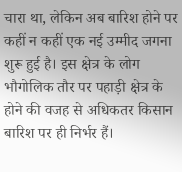चारा था, लेकिन अब बारिश होने पर कहीं न कहीं एक नई उम्मीद जगना शुरू हुई है। इस क्षेत्र के लोग भौगोलिक तौर पर पहाड़ी क्षेत्र के होने की वजह से अधिकतर किसान बारिश पर ही निर्भर हैं।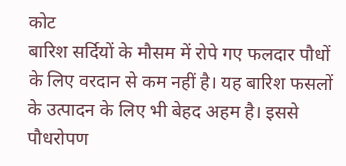कोट
बारिश सर्दियों के मौसम में रोपे गए फलदार पौधों के लिए वरदान से कम नहीं है। यह बारिश फसलों के उत्पादन के लिए भी बेहद अहम है। इससे पौधरोपण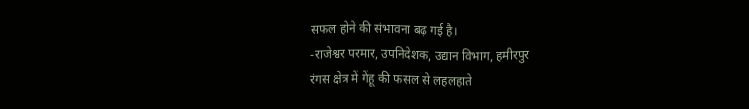सफल होने की संभावना बढ़ गई है।
-राजेश्वर परमार, उपनिदेशक, उद्यान विभाग, हमीरपुर
रंगस क्षेत्र में गेंहू की फसल से लहलहाते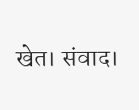खेत। संवाद।